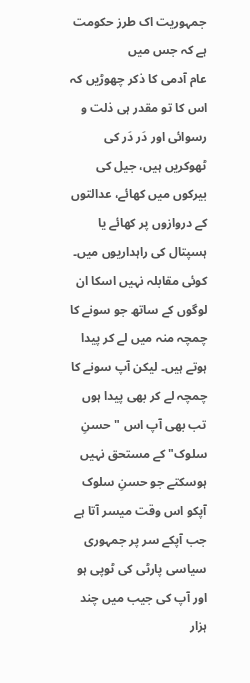جمہوریت اک طرز حکومت ہے کہ جس میں
عام آدمی کا ذکر چھوڑیں کہ اس کا تو مقدر ہی ذلت و رسوائی اور دَر دَر کی ٹھوکریں ہیں، جیل کی بیرکوں میں کھائے، عدالتوں کے دروازوں پر کھائے یا ہسپتال کی راہداریوں میں۔ کوئی مقابلہ نہیں اسکا ان لوگوں کے ساتھ جو سونے کا چمچہ منہ میں لے کر پیدا ہوتے ہیں۔ لیکن آپ سونے کا چمچہ لے کر بھی پیدا ہوں تب بھی آپ اس "حسنِ سلوک" کے مستحق نہیں ہوسکتے جو حسنِ سلوک آپکو اس وقت میسر آتا ہے جب آپکے سر پر جمہوری سیاسی پارٹی کی ٹوپی ہو اور آپ کی جیب میں چند ہزار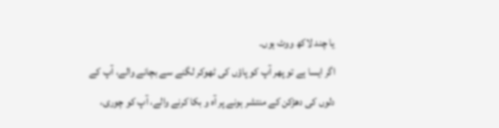یا چند لاکھ ووٹ ہوں۔
اگر ایسا ہے تو پھر آپ کو پاؤں کی ٹھوکر لگنے سے بچانے والے، آپ کے دلوں کی دھڑکن کے منتشر ہونے پر آہ و بکا کرنے والے، آپ کو چوری،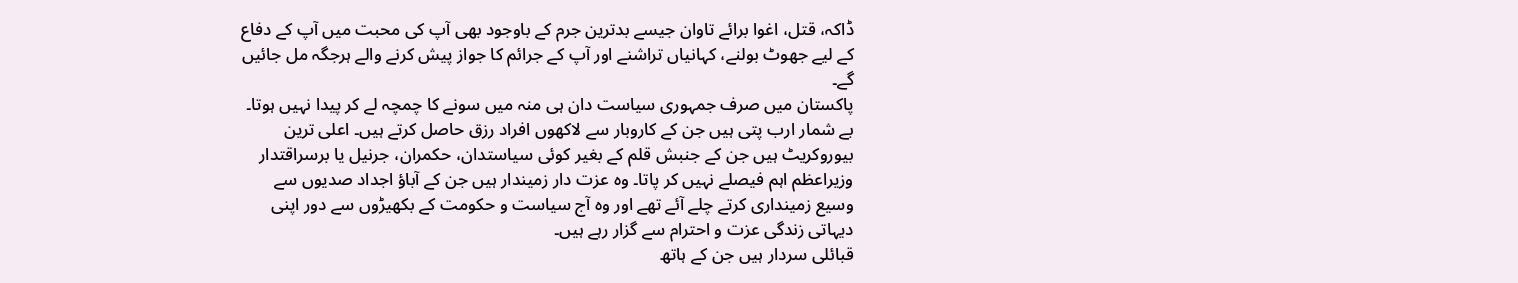ڈاکہ، قتل، اغوا برائے تاوان جیسے بدترین جرم کے باوجود بھی آپ کی محبت میں آپ کے دفاع کے لیے جھوٹ بولنے، کہانیاں تراشنے اور آپ کے جرائم کا جواز پیش کرنے والے ہرجگہ مل جائیں گے۔
پاکستان میں صرف جمہوری سیاست دان ہی منہ میں سونے کا چمچہ لے کر پیدا نہیں ہوتا۔ بے شمار ارب پتی ہیں جن کے کاروبار سے لاکھوں افراد رزق حاصل کرتے ہیں۔ اعلی ترین بیوروکریٹ ہیں جن کے جنبش قلم کے بغیر کوئی سیاستدان، حکمران، جرنیل یا برسراقتدار وزیراعظم اہم فیصلے نہیں کر پاتا۔ وہ عزت دار زمیندار ہیں جن کے آباؤ اجداد صدیوں سے وسیع زمینداری کرتے چلے آئے تھے اور وہ آج سیاست و حکومت کے بکھیڑوں سے دور اپنی دیہاتی زندگی عزت و احترام سے گزار رہے ہیں۔
قبائلی سردار ہیں جن کے ہاتھ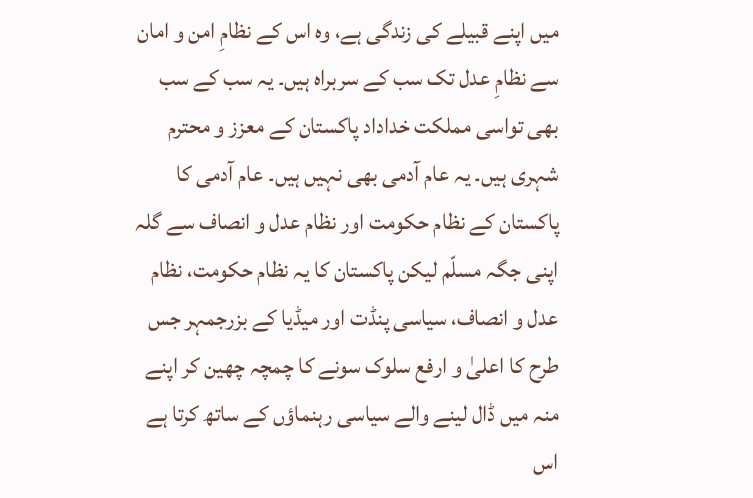میں اپنے قبیلے کی زندگی ہے، وہ اس کے نظامِ امن و امان سے نظامِ عدل تک سب کے سربراہ ہیں۔ یہ سب کے سب بھی تواسی مملکت خداداد پاکستان کے معزز و محترم شہری ہیں۔ یہ عام آدمی بھی نہیں ہیں۔ عام آدمی کا پاکستان کے نظام حکومت اور نظام عدل و انصاف سے گلہ اپنی جگہ مسلّم لیکن پاکستان کا یہ نظام حکومت، نظام عدل و انصاف، سیاسی پنڈت اور میڈیا کے بزرجمہر جس طرح کا اعلیٰ و ارفع سلوک سونے کا چمچہ چھین کر اپنے منہ میں ڈال لینے والے سیاسی رہنماؤں کے ساتھ کرتا ہے اس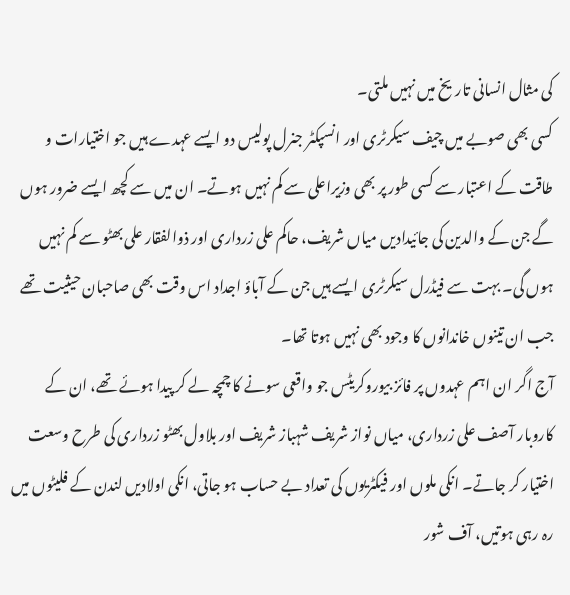کی مثال انسانی تاریخ میں نہیں ملتی۔
کسی بھی صوبے میں چیف سیکرٹری اور انسپکٹر جنرل پولیس دو ایسے عہدے ہیں جو اختیارات و طاقت کے اعتبار سے کسی طور پر بھی وزیراعلی سے کم نہیں ہوتے۔ ان میں سے کچھ ایسے ضرور ہوں گے جن کے والدین کی جائیدادیں میاں شریف، حاکم علی زرداری اور ذوالفقار علی بھٹو سے کم نہیں ہوں گی۔ بہت سے فیڈرل سیکرٹری ایسے ہیں جن کے آباؤ اجداد اس وقت بھی صاحبان حیثیت تھے جب ان تینوں خاندانوں کا وجود بھی نہیں ہوتا تھا۔
آج اگر ان اہم عہدوں پر فائز بیوروکریٹس جو واقعی سونے کا چمچہ لے کر پیدا ہوئے تھے، ان کے کاروبار آصف علی زرداری، میاں نواز شریف شہباز شریف اور بلاول بھٹو زرداری کی طرح وسعت اختیار کر جاتے۔ انکی ملوں اور فیکٹریوں کی تعداد بے حساب ہو جاتی، انکی اولادیں لندن کے فلیٹوں میں رہ رہی ہوتیں، آف شور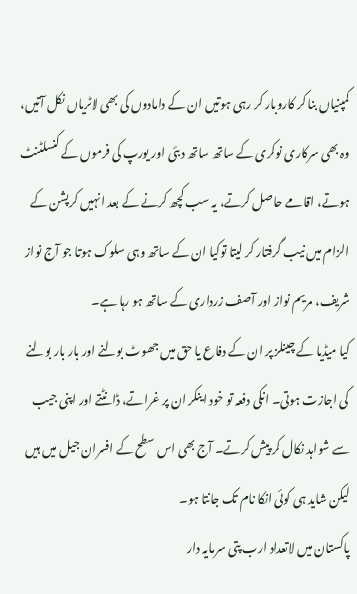کمپنیاں بنا کر کاروبار کر رہی ہوتیں ان کے دامادوں کی بھی لاٹریاں نکل آتیں، وہ بھی سرکاری نوکری کے ساتھ ساتھ دبئی اور یورپ کی فرموں کے کنسلٹنٹ ہوتے، اقامے حاصل کرتے، یہ سب کچھ کرنے کے بعد انہیں کرپشن کے الزام میں نیب گرفتار کر لیتا توکیا ان کے ساتھ وہی سلوک ہوتا جو آج نواز شریف، مریم نواز اور آصف زرداری کے ساتھ ہو رہا ہے۔
کیا میڈیا کے چینلز پر ان کے دفاع یا حق میں جھوٹ بولنے اور بار بار بولنے کی اجازت ہوتی۔ انکی دفعہ تو خود اینکر ان پر غراتے، ڈانٹتے اور اپنی جیب سے شواہد نکال کر پیش کرتے۔ آج بھی اس سطح کے افسران جیل میں ہیں لیکن شاید ہی کوئی انکا نام تک جانتا ہو۔
پاکستان میں لاتعداد ارب پتی سرمایہ دار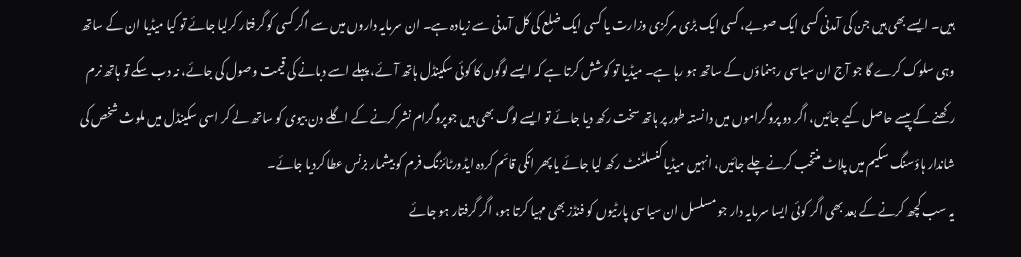ہیں۔ ایسے بھی ہیں جن کی آمدنی کسی ایک صوبے، کسی ایک بڑی مرکزی وزارت یا کسی ایک ضلع کی کل آمدنی سے زیادہ ہے۔ ان سرمایہ داروں میں سے اگر کسی کو گرفتار کرلیا جائے تو کیا میڈیا ان کے ساتھ وہی سلوک کرے گا جو آج ان سیاسی رہنماؤں کے ساتھ ہو رہا ہے۔ میڈیا تو کوشش کرتا ہے کہ ایسے لوگوں کا کوئی سکینڈل ہاتھ آئے، پہلے اسے دبانے کی قیمت وصول کی جائے، نہ دب سکے تو ہاتھ نرم رکھنے کے پیسے حاصل کیے جائیں، اگر دو پروگراموں میں دانستہ طور پر ہاتھ سخت رکھ دیا جائے تو ایسے لوگ بھی ہیں جوپروگرام نشر کرنے کے اگلے دن بیوی کو ساتھ لے کر اسی سکینڈل میں ملوث شخص کی شاندار ہاؤسنگ سکیم میں پلاٹ منتخب کرنے چلے جائیں، انہیں میڈیا کنسلٹنٹ رکھ لیا جائے یا پھر انکی قائم کردہ ایڈورٹائزنگ فرم کو بیشمار بزنس عطا کردیا جائے۔
یہ سب کچھ کرنے کے بعد بھی اگر کوئی ایسا سرمایہ دار جو مسلسل ان سیاسی پارٹیوں کو فنڈز بھی مہیا کرتا ہو، اگر گرفتار ہو جائے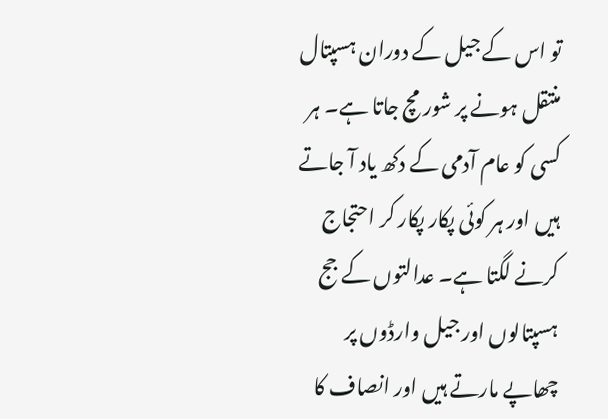تو اس کے جیل کے دوران ہسپتال منتقل ہونے پر شور مچ جاتا ہے۔ ہر کسی کو عام آدمی کے دکھ یاد آ جاتے ہیں اور ہر کوئی پکار پکار کر احتجاج کرنے لگتا ہے۔ عدالتوں کے جج ہسپتالوں اور جیل وارڈوں پر چھاپے مارتے ہیں اور انصاف کا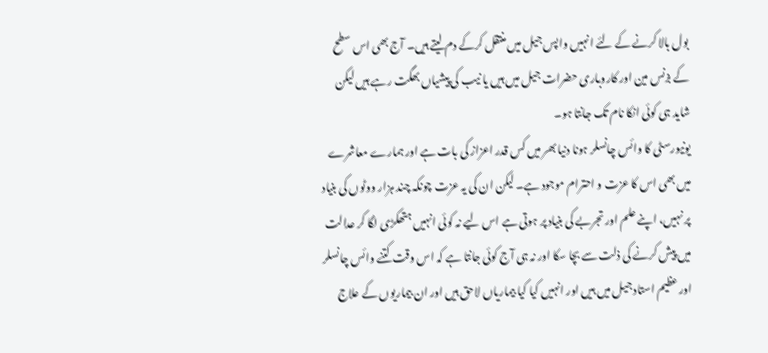بول بالا کرنے کے لئے انہیں واپس جیل میں منتقل کرکے دم لیتے ہیں۔ آج بھی اس سطح کے بزنس مین اور کاروباری حضرات جیل میں ہیں یا نیب کی پیشیاں بھگت رہے ہیں لیکن شاید ہی کوئی انکا نام تک جانتا ہو۔
یونیورسٹی کا وائس چانسلر ہونا دنیا بھر میں کس قدر اعزاز کی بات ہے اور ہمارے معاشرے میں بھی اس کا عزت و احترام موجود ہے۔ لیکن ان کی یہ عزت چونکہ چند ہزار ووٹوں کی بنیاد پر نہیں، اپنے علم اور تجربے کی بنیاد پر ہوتی ہے اس لیے نہ کوئی انہیں ہتھکڑی لگا کر عدالت میں پیش کرنے کی ذلت سے بچا سکا اور نہ ہی آج کوئی جانتا ہے کہ اس وقت کتنے وائس چانسلر اور عظیم استاد جیل میں ہیں اور انہیں کیا کیا بیماریاں لاحق ہیں اور ان بیماریوں کے علاج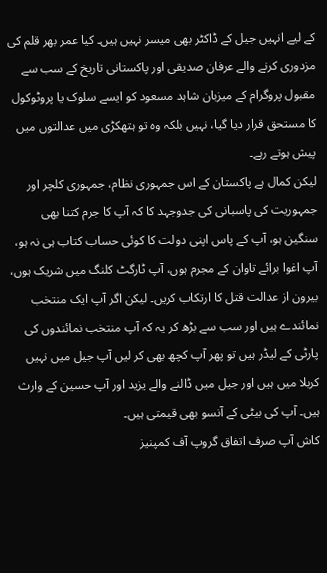کے لیے انہیں جیل کے ڈاکٹر بھی میسر نہیں ہیں۔ کیا عمر بھر قلم کی مزدوری کرنے والے عرفان صدیقی اور پاکستانی تاریخ کے سب سے مقبول پروگرام کے میزبان شاہد مسعود کو ایسے سلوک یا پروٹوکول کا مستحق قرار دیا گیا، نہیں بلکہ وہ تو ہتھکڑی میں عدالتوں میں پیش ہوتے رہے۔
لیکن کمال ہے پاکستان کے اس جمہوری نظام، جمہوری کلچر اور جمہوریت کی پاسبانی کی جدوجہد کا کہ آپ کا جرم کتنا بھی سنگین ہو، آپ کے پاس اپنی دولت کا کوئی حساب کتاب ہی نہ ہو، آپ اغوا برائے تاوان کے مجرم ہوں، آپ ٹارگٹ کلنگ میں شریک ہوں، بیرون از عدالت قتل کا ارتکاب کریں۔ لیکن اگر آپ ایک منتخب نمائندے ہیں اور سب سے بڑھ کر یہ کہ آپ منتخب نمائندوں کی پارٹی کے لیڈر ہیں تو پھر آپ کچھ بھی کر لیں آپ جیل میں نہیں کربلا میں ہیں اور جیل میں ڈالنے والے یزید اور آپ حسین کے وارث ہیں۔ آپ کی بیٹی کے آنسو بھی قیمتی ہیں۔
کاش آپ صرف اتفاق گروپ آف کمپنیز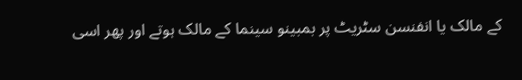کے مالک یا انفنسن سٹریٹ پر بمبینو سینما کے مالک ہوتے اور پھر اسی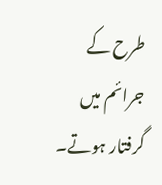طرح کے جرائم میں گرفتار ہوتے۔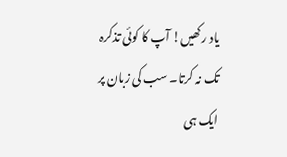یاد رکھیں! آپ کا کوئی تذکرہ تک نہ کرتا۔ سب کی زبان پر ایک ہی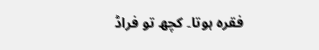فقرہ ہوتا۔ کچھ تو فراڈ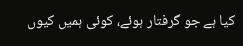کیا ہے جو گرفتار ہوئے، کوئی ہمیں کیوں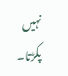نہیں پکڑتا۔